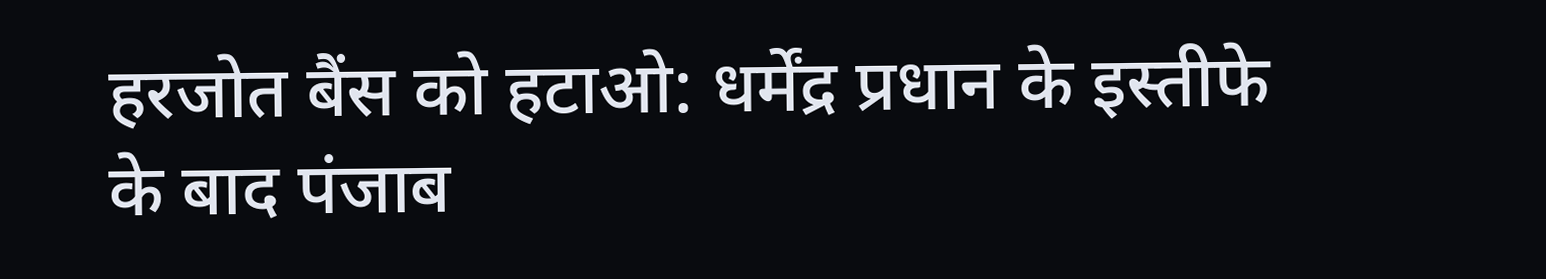हरजोत बैंस को हटाओ: धर्मेंद्र प्रधान के इस्तीफे के बाद पंजाब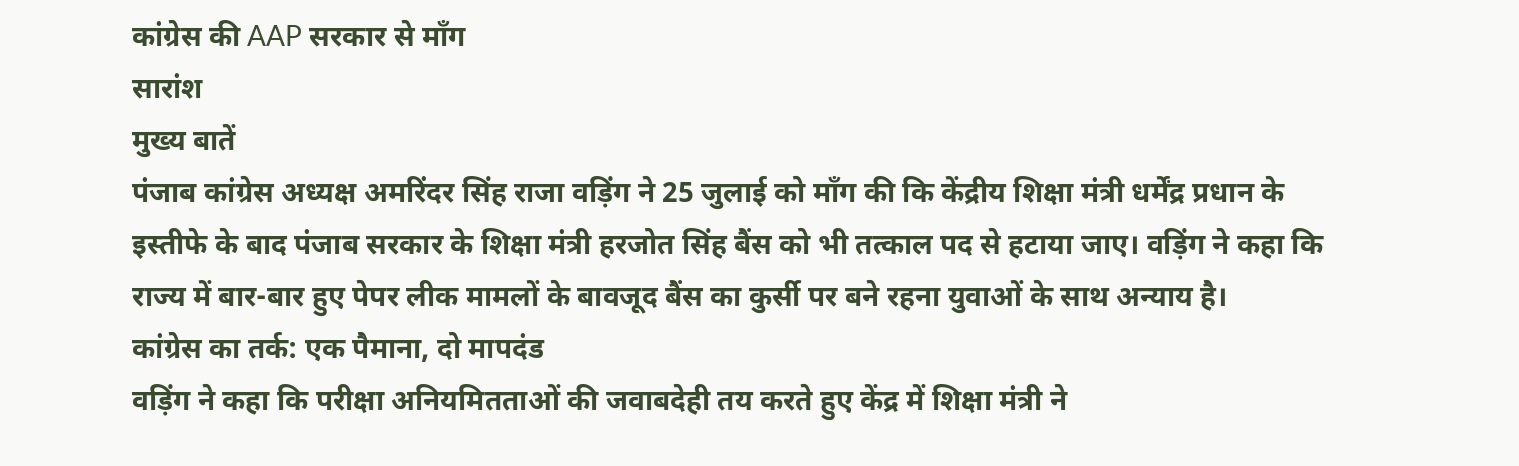कांग्रेस की AAP सरकार से माँग
सारांश
मुख्य बातें
पंजाब कांग्रेस अध्यक्ष अमरिंदर सिंह राजा वड़िंग ने 25 जुलाई को माँग की कि केंद्रीय शिक्षा मंत्री धर्मेंद्र प्रधान के इस्तीफे के बाद पंजाब सरकार के शिक्षा मंत्री हरजोत सिंह बैंस को भी तत्काल पद से हटाया जाए। वड़िंग ने कहा कि राज्य में बार-बार हुए पेपर लीक मामलों के बावजूद बैंस का कुर्सी पर बने रहना युवाओं के साथ अन्याय है।
कांग्रेस का तर्क: एक पैमाना, दो मापदंड
वड़िंग ने कहा कि परीक्षा अनियमितताओं की जवाबदेही तय करते हुए केंद्र में शिक्षा मंत्री ने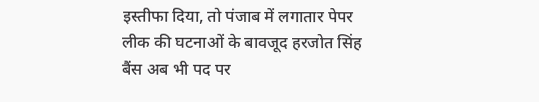इस्तीफा दिया, तो पंजाब में लगातार पेपर लीक की घटनाओं के बावजूद हरजोत सिंह बैंस अब भी पद पर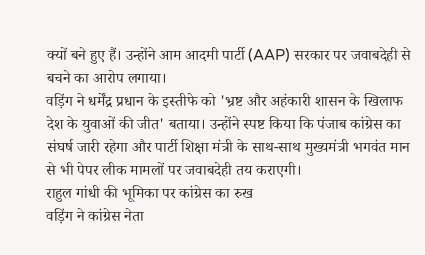क्यों बने हुए हैं। उन्होंने आम आदमी पार्टी (AAP) सरकार पर जवाबदेही से बचने का आरोप लगाया।
वड़िंग ने धर्मेंद्र प्रधान के इस्तीफे को 'भ्रष्ट और अहंकारी शासन के खिलाफ देश के युवाओं की जीत' बताया। उन्होंने स्पष्ट किया कि पंजाब कांग्रेस का संघर्ष जारी रहेगा और पार्टी शिक्षा मंत्री के साथ-साथ मुख्यमंत्री भगवंत मान से भी पेपर लीक मामलों पर जवाबदेही तय कराएगी।
राहुल गांधी की भूमिका पर कांग्रेस का रुख
वड़िंग ने कांग्रेस नेता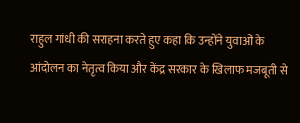राहुल गांधी की सराहना करते हुए कहा कि उन्होंने युवाओं के आंदोलन का नेतृत्व किया और केंद्र सरकार के खिलाफ मजबूती से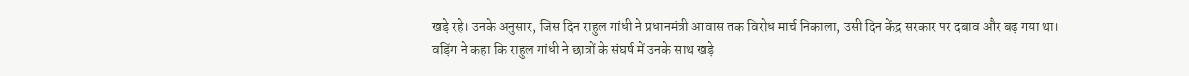खड़े रहे। उनके अनुसार, जिस दिन राहुल गांधी ने प्रधानमंत्री आवास तक विरोध मार्च निकाला, उसी दिन केंद्र सरकार पर दबाव और बढ़ गया था।
वड़िंग ने कहा कि राहुल गांधी ने छात्रों के संघर्ष में उनके साथ खड़े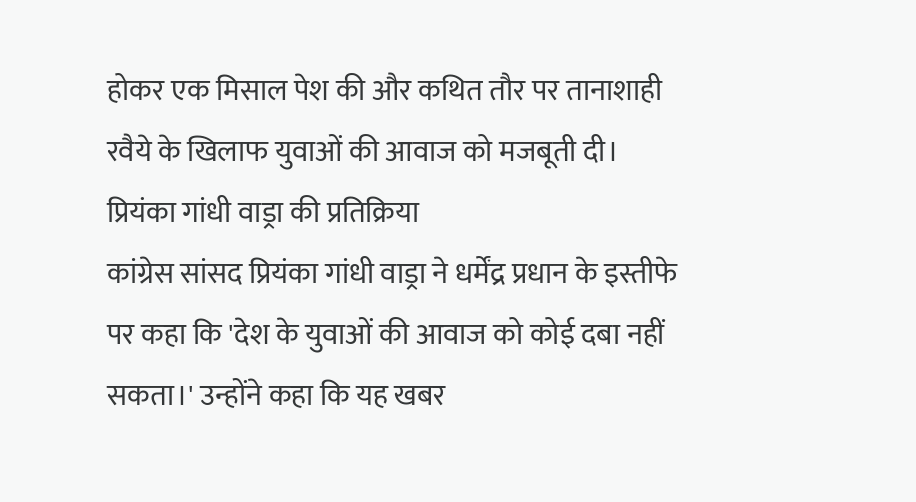होकर एक मिसाल पेश की और कथित तौर पर तानाशाही रवैये के खिलाफ युवाओं की आवाज को मजबूती दी।
प्रियंका गांधी वाड्रा की प्रतिक्रिया
कांग्रेस सांसद प्रियंका गांधी वाड्रा ने धर्मेंद्र प्रधान के इस्तीफे पर कहा कि 'देश के युवाओं की आवाज को कोई दबा नहीं सकता।' उन्होंने कहा कि यह खबर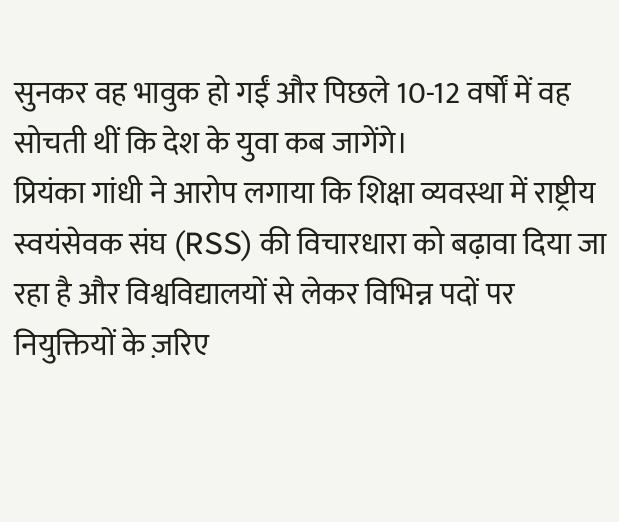सुनकर वह भावुक हो गईं और पिछले 10-12 वर्षों में वह सोचती थीं कि देश के युवा कब जागेंगे।
प्रियंका गांधी ने आरोप लगाया कि शिक्षा व्यवस्था में राष्ट्रीय स्वयंसेवक संघ (RSS) की विचारधारा को बढ़ावा दिया जा रहा है और विश्वविद्यालयों से लेकर विभिन्न पदों पर नियुक्तियों के ज़रिए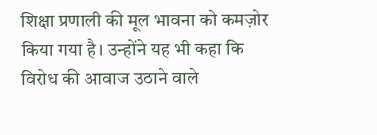शिक्षा प्रणाली की मूल भावना को कमज़ोर किया गया है। उन्होंने यह भी कहा कि विरोध की आवाज उठाने वाले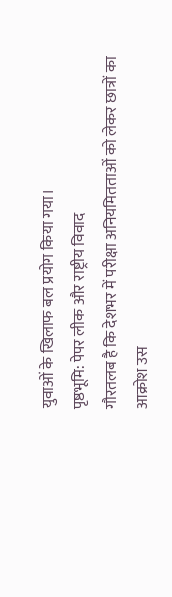युवाओं के खिलाफ बल प्रयोग किया गया।
पृष्ठभूमि: पेपर लीक और राष्ट्रीय विवाद
गौरतलब है कि देशभर में परीक्षा अनियमितताओं को लेकर छात्रों का आक्रोश उस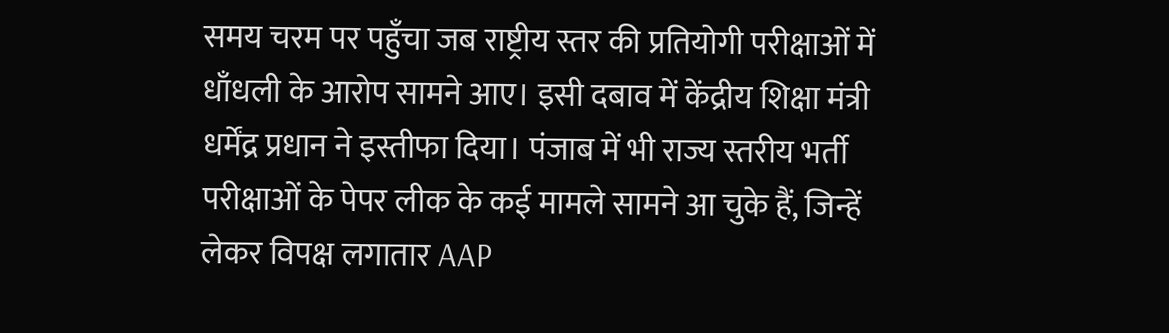समय चरम पर पहुँचा जब राष्ट्रीय स्तर की प्रतियोगी परीक्षाओं में धाँधली के आरोप सामने आए। इसी दबाव में केंद्रीय शिक्षा मंत्री धर्मेंद्र प्रधान ने इस्तीफा दिया। पंजाब में भी राज्य स्तरीय भर्ती परीक्षाओं के पेपर लीक के कई मामले सामने आ चुके हैं, जिन्हें लेकर विपक्ष लगातार AAP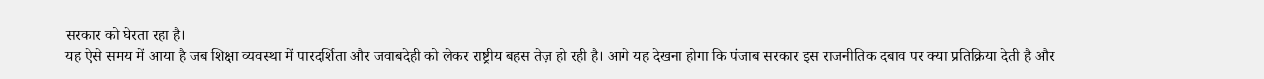सरकार को घेरता रहा है।
यह ऐसे समय में आया है जब शिक्षा व्यवस्था में पारदर्शिता और जवाबदेही को लेकर राष्ट्रीय बहस तेज़ हो रही है। आगे यह देखना होगा कि पंजाब सरकार इस राजनीतिक दबाव पर क्या प्रतिक्रिया देती है और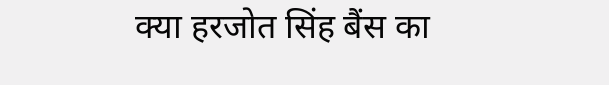क्या हरजोत सिंह बैंस का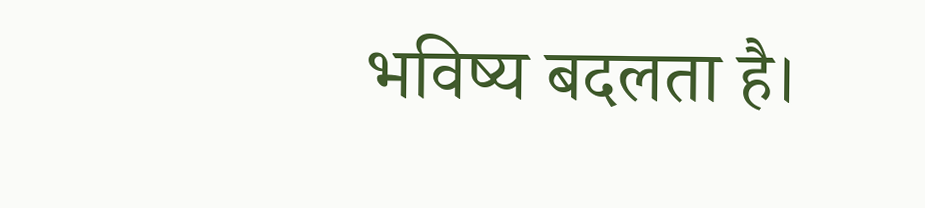भविष्य बदलता है।